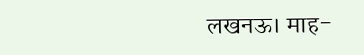लखनऊ। माह-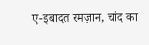ए-इबादत रमज़ान, चांद का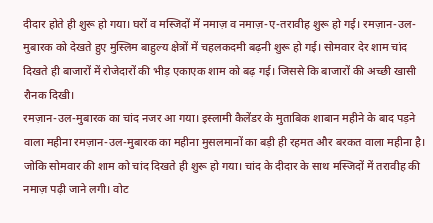दीदार होते ही शुरू हो गया। घरों व मस्जिदों में नमाज़ व नमाज़-ए-तरावीह शुरू हो गई। रमज़ान-उल-मुबारक को देखते हुए मुस्लिम बाहुल्य क्षेत्रों में चहलकदमी बढ़नी शुरू हो गई। सोमवार देर शाम चांद दिखते ही बाजारों में रोजेदारों की भीड़ एकाएक शाम को बढ़ गई। जिससे कि बाजारों की अच्छी खासी रौनक दिखी।
रमज़ान-उल-मुबारक का चांद नजर आ गया। इस्लामी कैलेंडर के मुताबिक शाबान महीने के बाद पड़ने वाला महीना रमज़ान-उल-मुबारक का महीना मुसलमानों का बड़ी ही रहमत और बरकत वाला महीना है। जोकि सोमवार की शाम को चांद दिखते ही शुरू हो गया। चांद के दीदार के साथ मस्जिदों में तरावीह की नमाज़ पढ़ी जाने लगी। वोट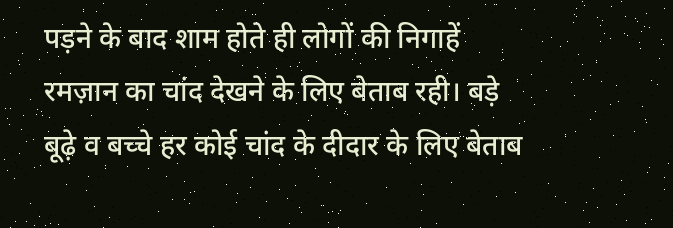पड़ने के बाद शाम होते ही लोगों की निगाहें रमज़ान का चांद देखने के लिए बेताब रही। बड़े बूढ़े व बच्चे हर कोई चांद के दीदार के लिए बेताब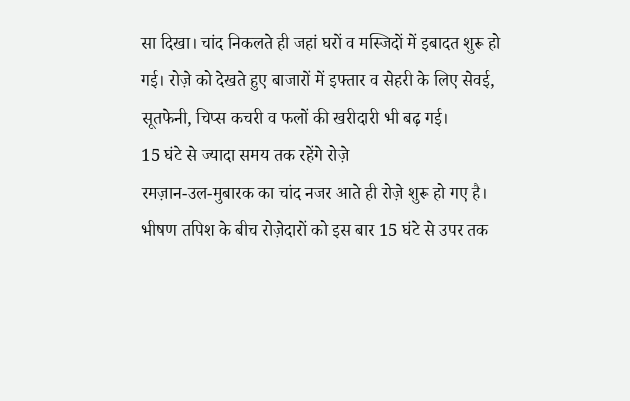सा दिखा। चांद निकलते ही जहां घरों व मस्जिदों में इबादत शुरू हो गई। रोज़े को देखते हुए बाजारों में इफ्तार व सेहरी के लिए सेवई, सूतफेनी, चिप्स कचरी व फलों की खरीदारी भी बढ़ गई।
15 घंटे से ज्यादा समय तक रहेंगे रोज़े
रमज़ान-उल-मुबारक का चांद नजर आते ही रोज़े शुरू हो गए है। भीषण तपिश के बीच रोज़ेदारों को इस बार 15 घंटे से उपर तक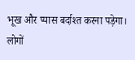भूख और प्यास बर्दाश्त करना पड़ेगा। लोगों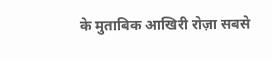के मुताबिक आखिरी रोज़ा सबसे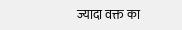ज्यादा वक्त का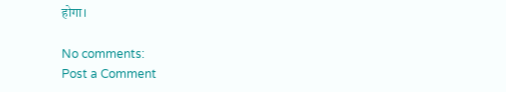होगा।

No comments:
Post a Comment